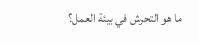ما هو التحرش في بيئة العمل؟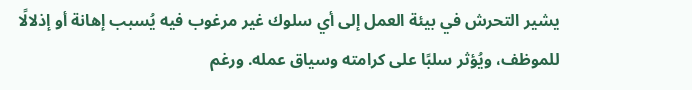يشير التحرش في بيئة العمل إلى أي سلوك غير مرغوب فيه يُسبب إهانة أو إذلالًا للموظف، ويُؤثر سلبًا على كرامته وسياق عمله. ورغم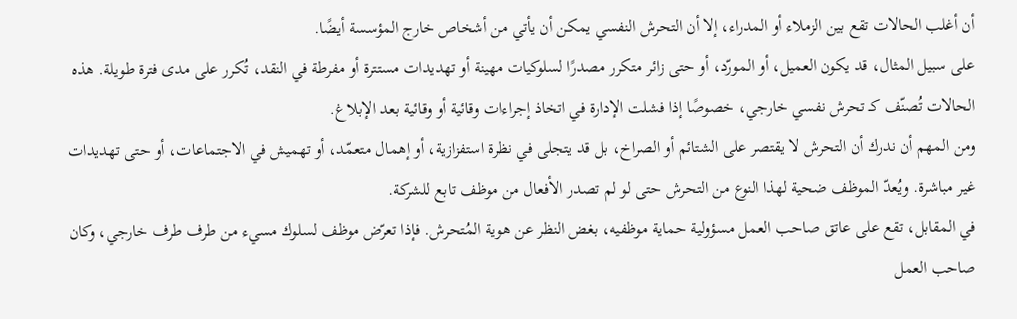أن أغلب الحالات تقع بين الزملاء أو المدراء، إلا أن التحرش النفسي يمكن أن يأتي من أشخاص خارج المؤسسة أيضًا.
على سبيل المثال، قد يكون العميل، أو المورّد، أو حتى زائر متكرر مصدرًا لسلوكيات مهينة أو تهديدات مستترة أو مفرطة في النقد، تُكرر على مدى فترة طويلة. هذه الحالات تُصنّف كـ تحرش نفسي خارجي، خصوصًا إذا فشلت الإدارة في اتخاذ إجراءات وقائية أو وقائية بعد الإبلاغ.
ومن المهم أن ندرك أن التحرش لا يقتصر على الشتائم أو الصراخ، بل قد يتجلى في نظرة استفزازية، أو إهمال متعمّد، أو تهميش في الاجتماعات، أو حتى تهديدات غير مباشرة. ويُعدّ الموظف ضحية لهذا النوع من التحرش حتى لو لم تصدر الأفعال من موظف تابع للشركة.
في المقابل، تقع على عاتق صاحب العمل مسؤولية حماية موظفيه، بغض النظر عن هوية المُتحرش. فإذا تعرّض موظف لسلوك مسيء من طرف طرف خارجي، وكان صاحب العمل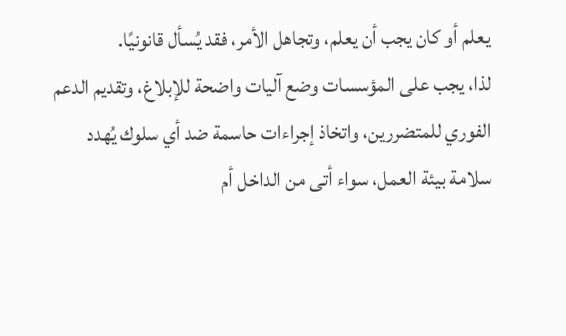يعلم أو كان يجب أن يعلم، وتجاهل الأمر، فقد يُسأل قانونيًا.
لذا، يجب على المؤسسات وضع آليات واضحة للإبلاغ، وتقديم الدعم الفوري للمتضررين، واتخاذ إجراءات حاسمة ضد أي سلوك يُهدد سلامة بيئة العمل، سواء أتى من الداخل أم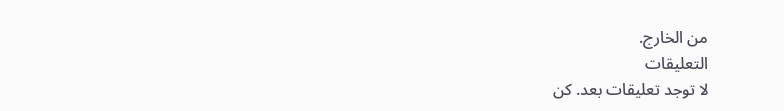من الخارج.
التعليقات
لا توجد تعليقات بعد. كن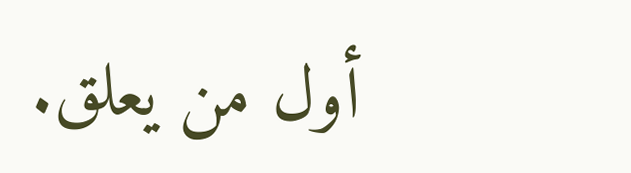أول من يعلق.